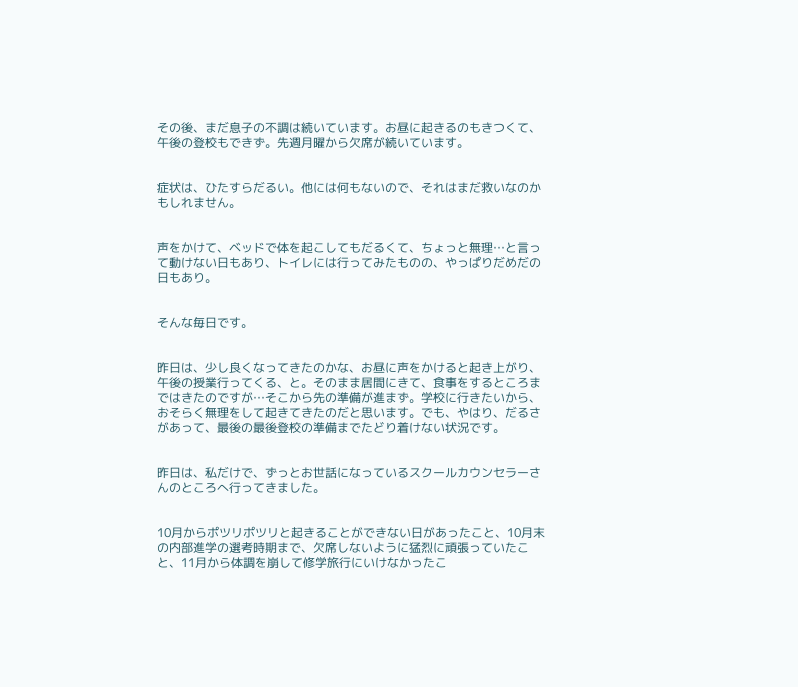その後、まだ息子の不調は続いています。お昼に起きるのもきつくて、午後の登校もできず。先週月曜から欠席が続いています。


症状は、ひたすらだるい。他には何もないので、それはまだ救いなのかもしれません。


声をかけて、ベッドで体を起こしてもだるくて、ちょっと無理…と言って動けない日もあり、トイレには行ってみたものの、やっぱりだめだの日もあり。


そんな毎日です。


昨日は、少し良くなってきたのかな、お昼に声をかけると起き上がり、午後の授業行ってくる、と。そのまま居間にきて、食事をするところまではきたのですが…そこから先の準備が進まず。学校に行きたいから、おそらく無理をして起きてきたのだと思います。でも、やはり、だるさがあって、最後の最後登校の準備までたどり着けない状況です。


昨日は、私だけで、ずっとお世話になっているスクールカウンセラーさんのところへ行ってきました。


10月からポツリポツリと起きることができない日があったこと、10月末の内部進学の選考時期まで、欠席しないように猛烈に頑張っていたこと、11月から体調を崩して修学旅行にいけなかったこ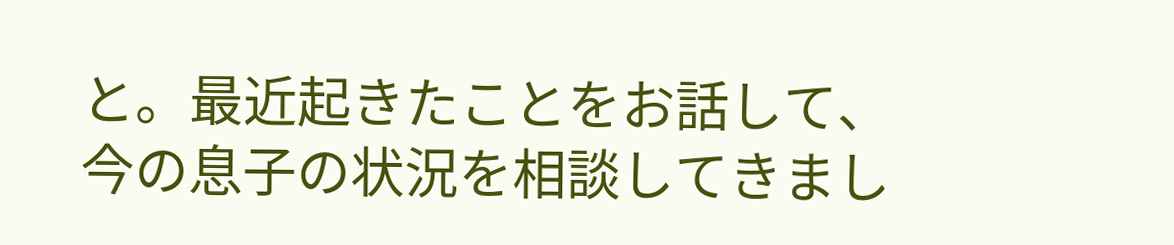と。最近起きたことをお話して、今の息子の状況を相談してきまし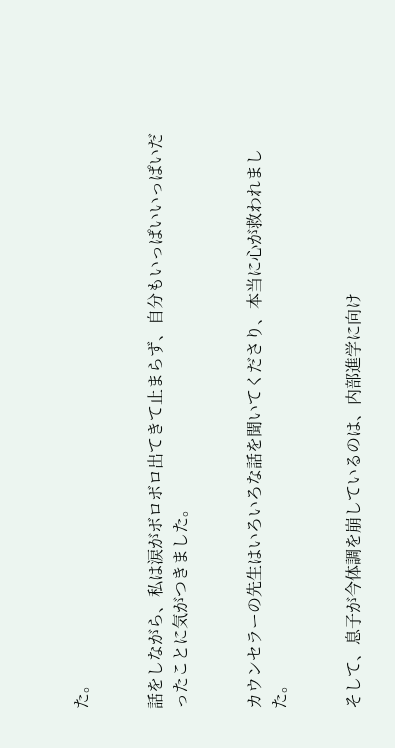た。


話をしながら、私は涙がボロボロ出てきて止まらず、自分もいっぱいいっぱいだったことに気がつきました。


カウンセラーの先生はいろいろな話を聞いてくださり、本当に心が救われました。


そして、息子が今体調を崩しているのは、内部進学に向け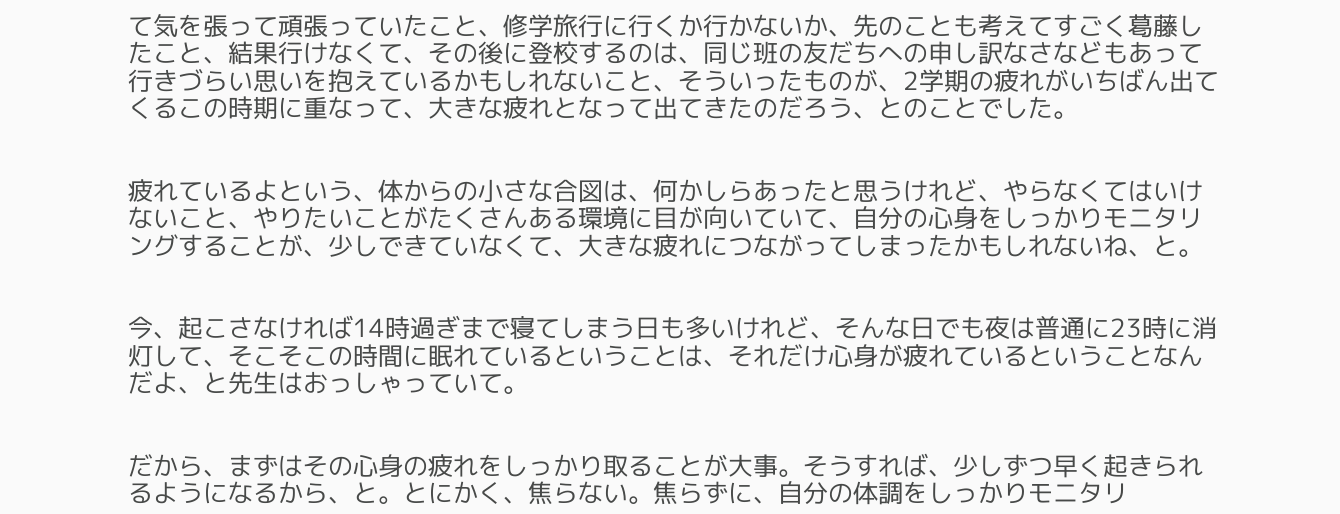て気を張って頑張っていたこと、修学旅行に行くか行かないか、先のことも考えてすごく葛藤したこと、結果行けなくて、その後に登校するのは、同じ班の友だちへの申し訳なさなどもあって行きづらい思いを抱えているかもしれないこと、そういったものが、2学期の疲れがいちばん出てくるこの時期に重なって、大きな疲れとなって出てきたのだろう、とのことでした。


疲れているよという、体からの小さな合図は、何かしらあったと思うけれど、やらなくてはいけないこと、やりたいことがたくさんある環境に目が向いていて、自分の心身をしっかりモニタリングすることが、少しできていなくて、大きな疲れにつながってしまったかもしれないね、と。


今、起こさなければ14時過ぎまで寝てしまう日も多いけれど、そんな日でも夜は普通に23時に消灯して、そこそこの時間に眠れているということは、それだけ心身が疲れているということなんだよ、と先生はおっしゃっていて。


だから、まずはその心身の疲れをしっかり取ることが大事。そうすれば、少しずつ早く起きられるようになるから、と。とにかく、焦らない。焦らずに、自分の体調をしっかりモニタリ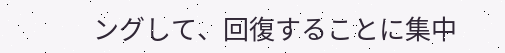ングして、回復することに集中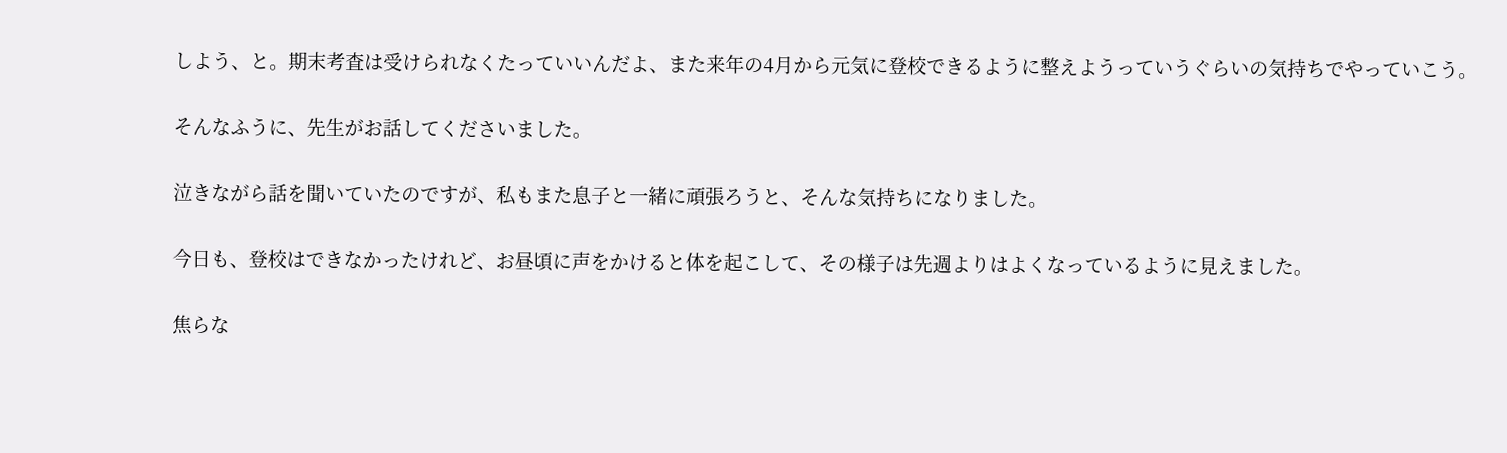しよう、と。期末考査は受けられなくたっていいんだよ、また来年の4月から元気に登校できるように整えようっていうぐらいの気持ちでやっていこう。


そんなふうに、先生がお話してくださいました。


泣きながら話を聞いていたのですが、私もまた息子と一緒に頑張ろうと、そんな気持ちになりました。


今日も、登校はできなかったけれど、お昼頃に声をかけると体を起こして、その様子は先週よりはよくなっているように見えました。


焦らな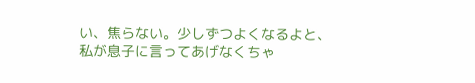い、焦らない。少しずつよくなるよと、私が息子に言ってあげなくちゃ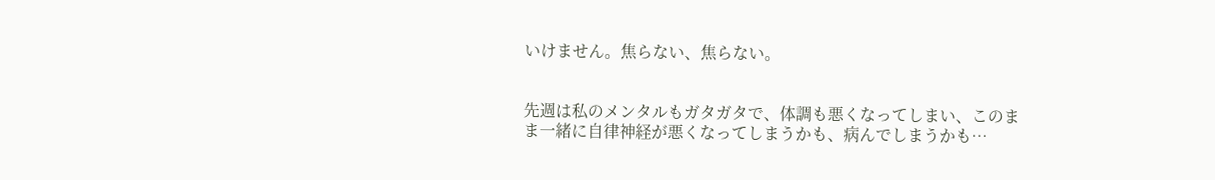いけません。焦らない、焦らない。


先週は私のメンタルもガタガタで、体調も悪くなってしまい、このまま一緒に自律神経が悪くなってしまうかも、病んでしまうかも…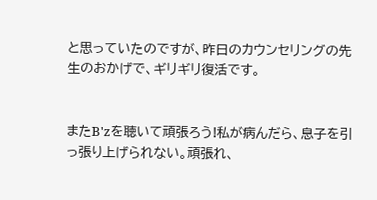と思っていたのですが、昨日のカウンセリングの先生のおかげで、ギリギリ復活です。


またB'zを聴いて頑張ろう!私が病んだら、息子を引っ張り上げられない。頑張れ、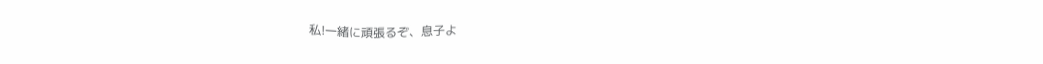私!一緒に頑張るぞ、息子よ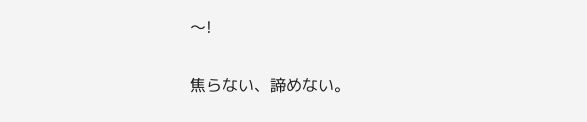〜!


焦らない、諦めない。